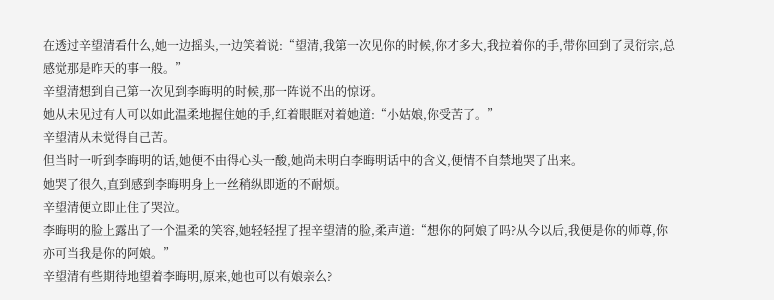在透过辛望清看什么,她一边摇头,一边笑着说:“望清,我第一次见你的时候,你才多大,我拉着你的手,带你回到了灵衍宗,总感觉那是昨天的事一般。”
辛望清想到自己第一次见到李晦明的时候,那一阵说不出的惊讶。
她从未见过有人可以如此温柔地握住她的手,红着眼眶对着她道:“小姑娘,你受苦了。”
辛望清从未觉得自己苦。
但当时一听到李晦明的话,她便不由得心头一酸,她尚未明白李晦明话中的含义,便情不自禁地哭了出来。
她哭了很久,直到感到李晦明身上一丝稍纵即逝的不耐烦。
辛望清便立即止住了哭泣。
李晦明的脸上露出了一个温柔的笑容,她轻轻捏了捏辛望清的脸,柔声道:“想你的阿娘了吗?从今以后,我便是你的师尊,你亦可当我是你的阿娘。”
辛望清有些期待地望着李晦明,原来,她也可以有娘亲么?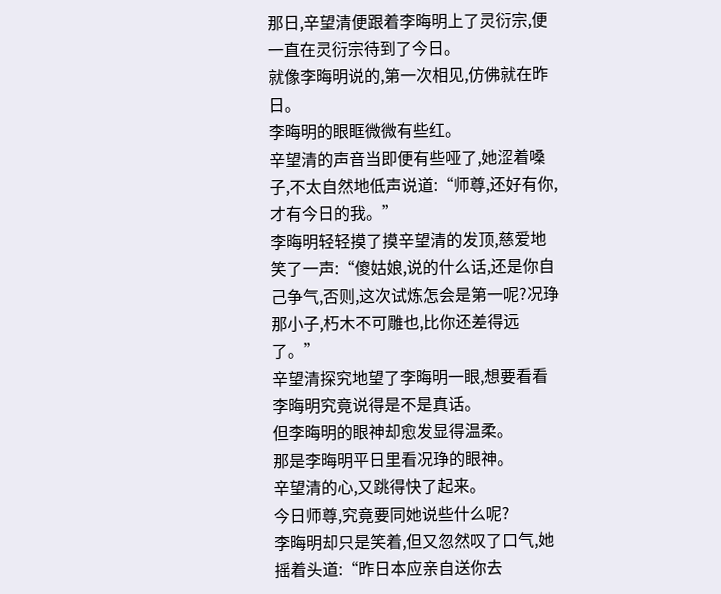那日,辛望清便跟着李晦明上了灵衍宗,便一直在灵衍宗待到了今日。
就像李晦明说的,第一次相见,仿佛就在昨日。
李晦明的眼眶微微有些红。
辛望清的声音当即便有些哑了,她涩着嗓子,不太自然地低声说道:“师尊,还好有你,才有今日的我。”
李晦明轻轻摸了摸辛望清的发顶,慈爱地笑了一声:“傻姑娘,说的什么话,还是你自己争气,否则,这次试炼怎会是第一呢?况琤那小子,朽木不可雕也,比你还差得远了。”
辛望清探究地望了李晦明一眼,想要看看李晦明究竟说得是不是真话。
但李晦明的眼神却愈发显得温柔。
那是李晦明平日里看况琤的眼神。
辛望清的心,又跳得快了起来。
今日师尊,究竟要同她说些什么呢?
李晦明却只是笑着,但又忽然叹了口气,她摇着头道:“昨日本应亲自送你去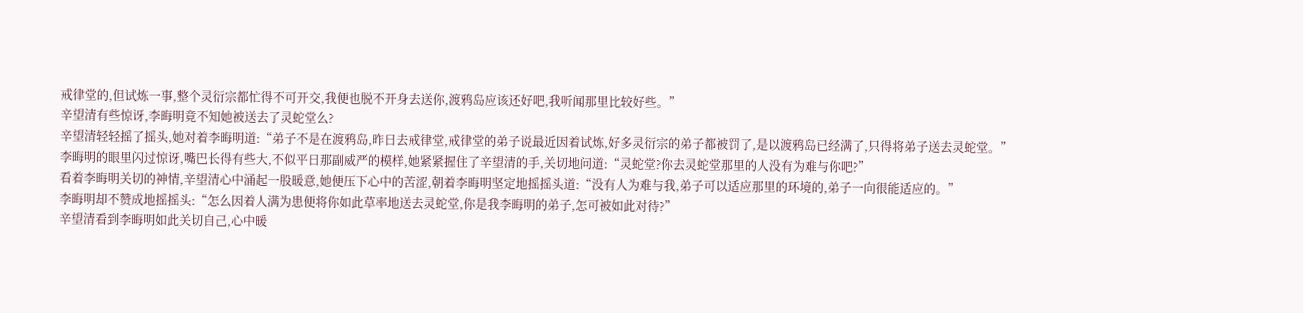戒律堂的,但试炼一事,整个灵衍宗都忙得不可开交,我便也脱不开身去送你,渡鸦岛应该还好吧,我听闻那里比较好些。”
辛望清有些惊讶,李晦明竟不知她被送去了灵蛇堂么?
辛望清轻轻摇了摇头,她对着李晦明道:“弟子不是在渡鸦岛,昨日去戒律堂,戒律堂的弟子说最近因着试炼,好多灵衍宗的弟子都被罚了,是以渡鸦岛已经满了,只得将弟子送去灵蛇堂。”
李晦明的眼里闪过惊讶,嘴巴长得有些大,不似平日那副威严的模样,她紧紧握住了辛望清的手,关切地问道:“灵蛇堂?你去灵蛇堂那里的人没有为难与你吧?”
看着李晦明关切的神情,辛望清心中涌起一股暖意,她便压下心中的苦涩,朝着李晦明坚定地摇摇头道:“没有人为难与我,弟子可以适应那里的环境的,弟子一向很能适应的。”
李晦明却不赞成地摇摇头:“怎么因着人满为患便将你如此草率地送去灵蛇堂,你是我李晦明的弟子,怎可被如此对待?”
辛望清看到李晦明如此关切自己,心中暖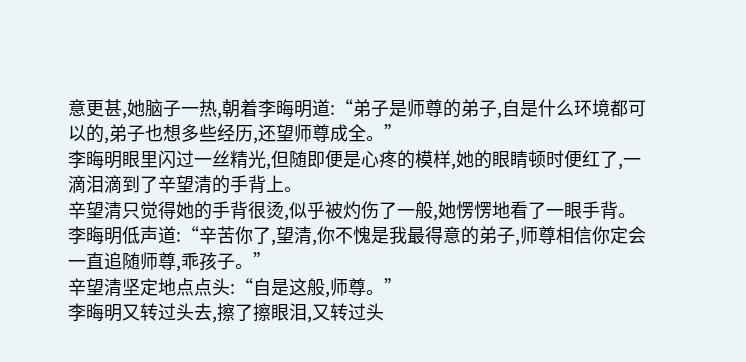意更甚,她脑子一热,朝着李晦明道:“弟子是师尊的弟子,自是什么环境都可以的,弟子也想多些经历,还望师尊成全。”
李晦明眼里闪过一丝精光,但随即便是心疼的模样,她的眼睛顿时便红了,一滴泪滴到了辛望清的手背上。
辛望清只觉得她的手背很烫,似乎被灼伤了一般,她愣愣地看了一眼手背。
李晦明低声道:“辛苦你了,望清,你不愧是我最得意的弟子,师尊相信你定会一直追随师尊,乖孩子。”
辛望清坚定地点点头:“自是这般,师尊。”
李晦明又转过头去,擦了擦眼泪,又转过头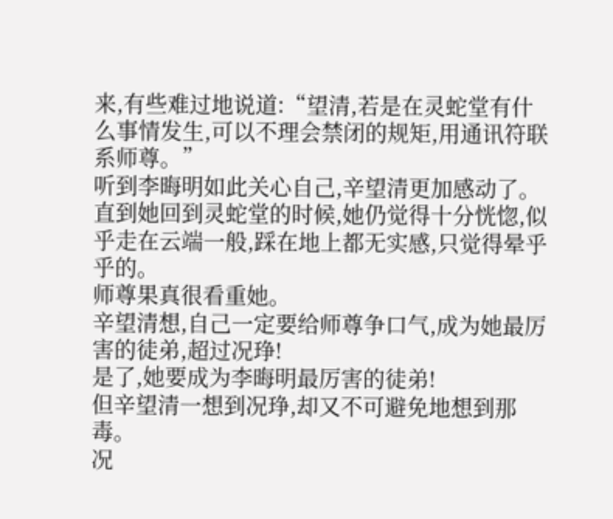来,有些难过地说道:“望清,若是在灵蛇堂有什么事情发生,可以不理会禁闭的规矩,用通讯符联系师尊。”
听到李晦明如此关心自己,辛望清更加感动了。
直到她回到灵蛇堂的时候,她仍觉得十分恍惚,似乎走在云端一般,踩在地上都无实感,只觉得晕乎乎的。
师尊果真很看重她。
辛望清想,自己一定要给师尊争口气,成为她最厉害的徒弟,超过况琤!
是了,她要成为李晦明最厉害的徒弟!
但辛望清一想到况琤,却又不可避免地想到那毒。
况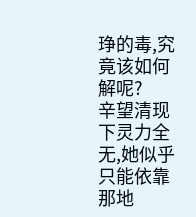琤的毒,究竟该如何解呢?
辛望清现下灵力全无,她似乎只能依靠那地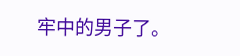牢中的男子了。